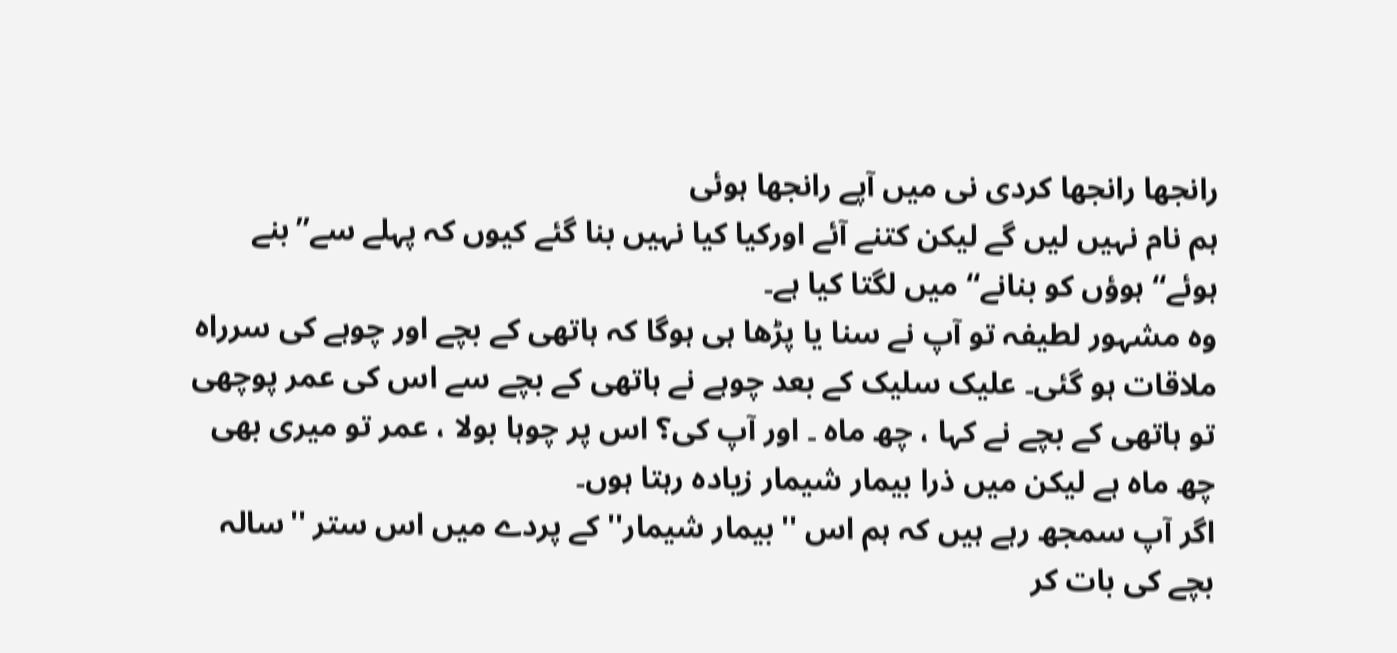رانجھا رانجھا کردی نی میں آپے رانجھا ہوئی
ہم نام نہیں لیں گے لیکن کتنے آئے اورکیا کیا نہیں بنا گئے کیوں کہ پہلے سے’’بنے ہوئے‘‘ ہوؤں کو بنانے‘‘ میں لگتا کیا ہے۔
وہ مشہور لطیفہ تو آپ نے سنا یا پڑھا ہی ہوگا کہ ہاتھی کے بچے اور چوہے کی سرراہ ملاقات ہو گئی۔ علیک سلیک کے بعد چوہے نے ہاتھی کے بچے سے اس کی عمر پوچھی تو ہاتھی کے بچے نے کہا ، چھ ماہ ۔ اور آپ کی؟ اس پر چوہا بولا ، عمر تو میری بھی چھ ماہ ہے لیکن میں ذرا بیمار شیمار زیادہ رہتا ہوں۔
اگر آپ سمجھ رہے ہیں کہ ہم اس ''بیمار شیمار'' کے پردے میں اس ستر ''سالہ بچے کی بات کر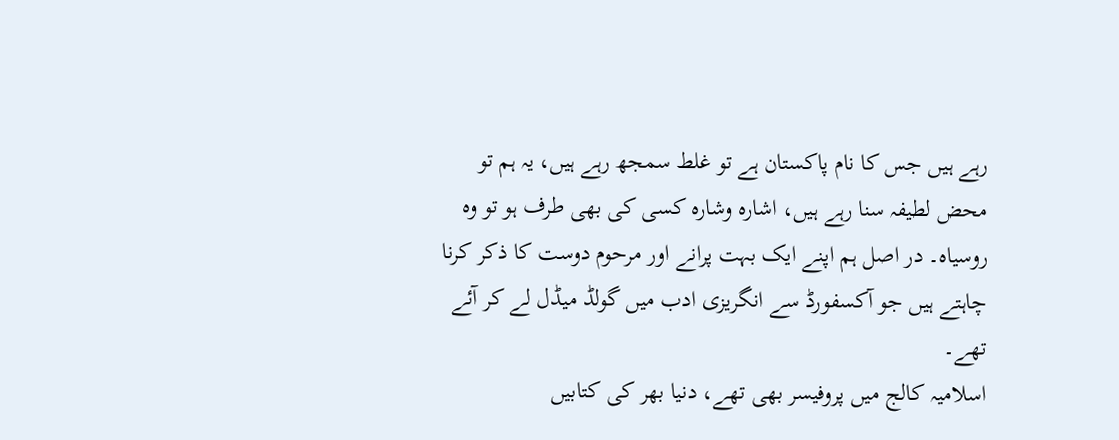رہے ہیں جس کا نام پاکستان ہے تو غلط سمجھ رہے ہیں، یہ ہم تو محض لطیفہ سنا رہے ہیں، اشارہ وشارہ کسی کی بھی طرف ہو تو وہ روسیاہ۔ در اصل ہم اپنے ایک بہت پرانے اور مرحوم دوست کا ذکر کرنا چاہتے ہیں جو آکسفورڈ سے انگریزی ادب میں گولڈ میڈل لے کر آئے تھے۔
اسلامیہ کالج میں پروفیسر بھی تھے، دنیا بھر کی کتابیں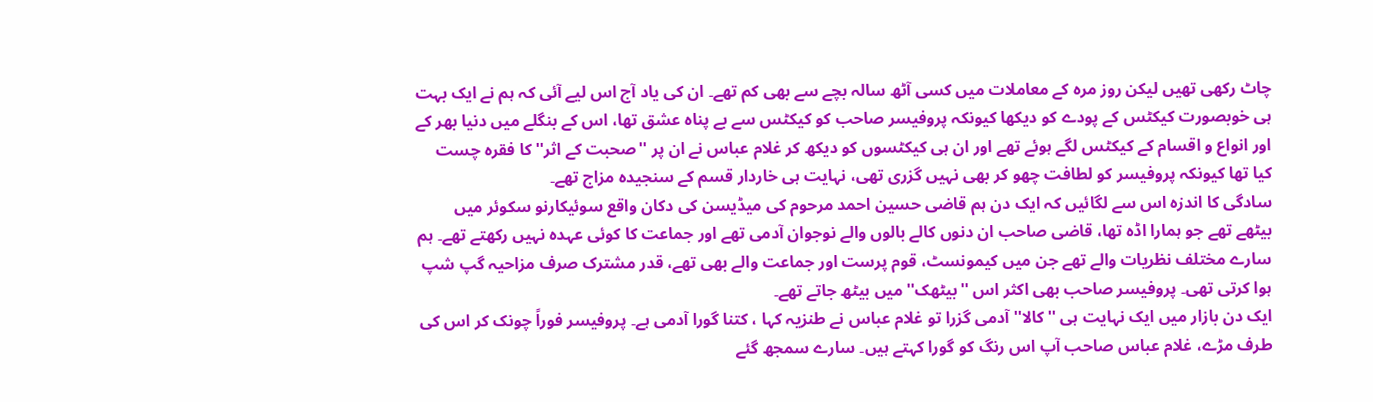چاٹ رکھی تھیں لیکن روز مرہ کے معاملات میں کسی آٹھ سالہ بچے سے بھی کم تھے۔ ان کی یاد آج اس لیے آئی کہ ہم نے ایک بہت ہی خوبصورت کیکٹس کے پودے کو دیکھا کیونکہ پروفیسر صاحب کو کیکٹس سے بے پناہ عشق تھا، اس کے بنگلے میں دنیا بھر کے اور انواع و اقسام کے کیکٹس لگے ہوئے تھے اور ان ہی کیکٹسوں کو دیکھ کر غلام عباس نے ان پر ''صحبت کے اثر'' کا فقرہ چست کیا تھا کیونکہ پروفیسر کو لطافت چھو کر بھی نہیں گزری تھی، نہایت ہی خاردار قسم کے سنجیدہ مزاج تھے۔
سادگی کا اندزہ اس سے لگائیں کہ ایک دن ہم قاضی حسین احمد مرحوم کی میڈیسن کی دکان واقع سوئیکارنو سکوئر میں بیٹھے تھے جو ہمارا اڈہ تھا، قاضی صاحب ان دنوں کالے بالوں والے نوجوان آدمی تھے اور جماعت کا کوئی عہدہ نہیں رکھتے تھے۔ ہم سارے مختلف نظریات والے تھے جن میں کیمونسٹ، قوم پرست اور جماعت والے بھی تھے، قدر مشترک صرف مزاحیہ گپ شپ ہوا کرتی تھی۔ پروفیسر صاحب بھی اکثر اس ''بیٹھک'' میں بیٹھ جاتے تھے۔
ایک دن بازار میں ایک نہایت ہی ''کالا'' آدمی گزرا تو غلام عباس نے طنزیہ کہا ، کتنا گورا آدمی ہے۔ پروفیسر فوراً چونک کر اس کی طرف مڑے، غلام عباس صاحب آپ اس رنگ کو گورا کہتے ہیں۔ سارے سمجھ گئے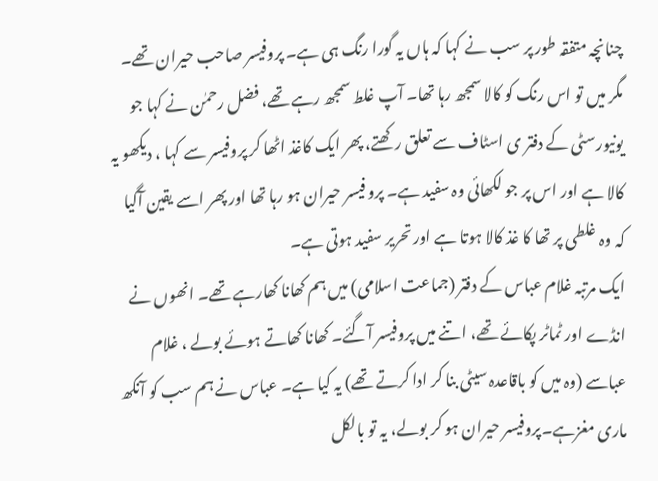چنانچہ متفقہ طور پر سب نے کہا کہ ہاں یہ گورا رنگ ہی ہے۔ پروفیسر صاحب حیران تھے۔ مگر میں تو اس رنگ کو کالا سمجھ رہا تھا۔ آپ غلط سمجھ رہے تھے، فضل رحمٰن نے کہا جو یونیورسٹی کے دفتر ی اسٹاف سے تعلق رکھتے، پھر ایک کاغذ اٹھا کر پروفیسر سے کہا ، دیکھو یہ کالا ہے اور اس پر جو لکھائی وہ سفید ہے۔ پرو فیسر حیران ہو رہا تھا اور پھر اسے یقین آگیا کہ وہ غلطی پر تھا کا غذ کالا ہوتا ہے اور تحریر سفید ہوتی ہے۔
ایک مرتبہ غلام عباس کے دفتر (جماعت اسلامی) میں ہم کھانا کھارہے تھے۔ انھوں نے انڈے اور ٹماٹر پکائے تھے، اتنے میں پروفیسر آگئے۔ کھانا کھاتے ہوئے بولے ، غلام عباسے (وہ میں کو باقاعدہ سیٹی بنا کر ادا کرتے تھے) یہ کیا ہے۔ عباس نے ہم سب کو آنکھ ماری مغزہے۔پروفیسر حیران ہو کر بولے، یہ تو بالکل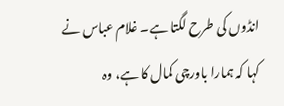انڈوں کی طرح لگتا ہے۔ غلام عباس نے کہا کہ ہمارا باورچی کمال کا ہے، وہ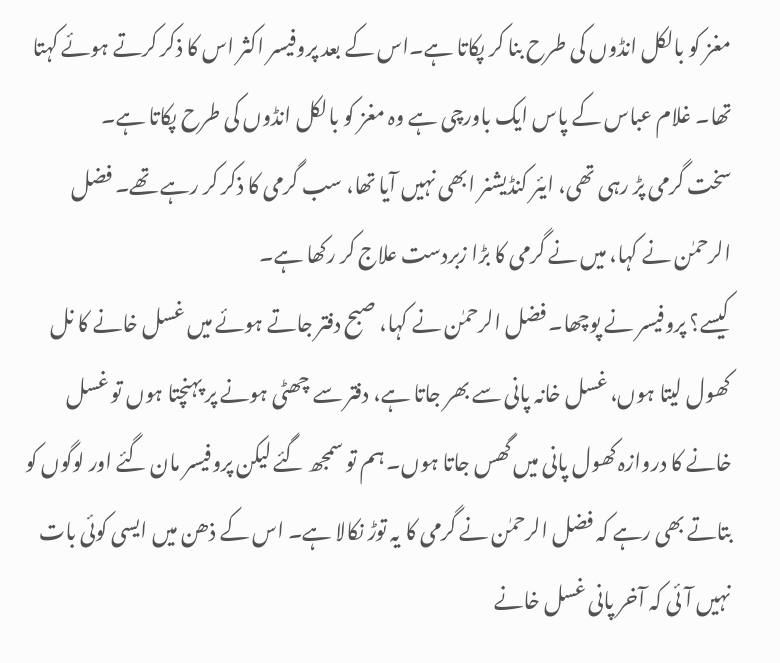مغز کو بالکل انڈوں کی طرح بنا کر پکاتا ہے۔اس کے بعد پروفیسر اکثر اس کا ذکر کرتے ہوئے کہتا تھا۔ غلام عباس کے پاس ایک باورچی ہے وہ مغز کو بالکل انڈوں کی طرح پکاتا ہے۔
سخت گرمی پڑ رہی تھی، ایئر کنڈیشنر ابھی نہیں آیا تھا، سب گرمی کا ذکر کر رہے تھے۔ فضل الرحمٰن نے کہا، میں نے گرمی کا بڑا زبردست علاج کر رکھا ہے۔
کیسے؟ پروفیسر نے پوچھا۔ فضل الرحمٰن نے کہا، صبح دفتر جاتے ہوئے میں غسل خانے کا نل کھول لیتا ہوں، غسل خانہ پانی سے بھر جاتا ہے، دفتر سے چھٹی ہونے پر پہنچتا ہوں تو غسل خانے کا دروازہ کھول پانی میں گھس جاتا ہوں۔ ہم تو سمجھ گئے لیکن پروفیسر مان گئے اور لوگوں کو بتاتے بھی رہے کہ فضل الرحمٰن نے گرمی کا یہ توڑ نکالا ہے۔ اس کے ذھن میں ایسی کوئی بات نہیں آئی کہ آخر پانی غسل خانے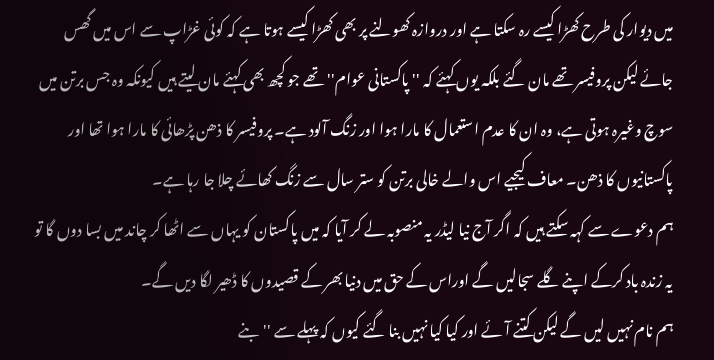میں دیوار کی طرح کھڑا کیسے رہ سکتا ہے اور دروازہ کھولنے پر بھی کھڑا کیسے ہوتا ہے کہ کوئی غڑاپ سے اس میں گھس جائے لیکن پروفیسر تھے مان گئے بلکہ یوں کہئے کہ ''پاکستانی عوام'' تھے جو کچھ بھی کہئے مان لیتے ہیں کیونکہ وہ جس برتن میں سوچ وغیرہ ہوتی ہے، وہ ان کا عدم استعمال کا مارا ہوا اور زنگ آلود ہے۔ پروفیسر کا ذھن پڑھائی کا مارا ہوا تھا اور پاکستانیوں کا ذھن۔ معاف کیجیے اس والے خالی برتن کو ستر سال سے زنگ کھائے چلا جا رہا ہے۔
ہم دعوے سے کہہ سکتے ہیں کہ اگر آج نیا لیڈر یہ منصوبہ لے کر آیا کہ میں پاکستان کو یہاں سے اٹھا کر چاند میں بسا دوں گا تو یہ زندہ باد کرکے اپنے گلے سجالیں گے اوراس کے حق میں دنیا بھر کے قصیدوں کا ڈھیر لگا دیں گے۔
ہم نام نہیں لیں گے لیکن کتنے آئے اور کیا کیا نہیں بنا گئے کیوں کہ پہلے سے ''بنے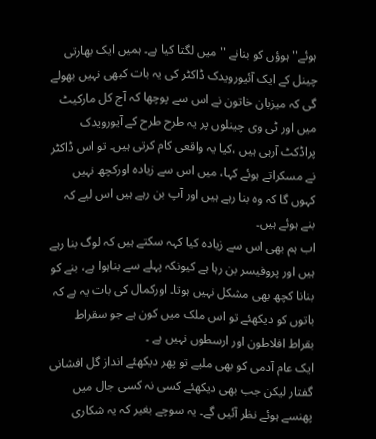ہوئے'' ہوؤں کو بنانے '' میں لگتا کیا ہے۔ ہمیں ایک بھارتی چینل کے ایک آئیورویدک ڈاکٹر کی یہ بات کبھی نہیں بھولے گی کہ میزبان خاتون نے اس سے پوچھا کہ آج کل مارکیٹ میں اور ٹی وی چینلوں پر یہ طرح طرح کے آیورویدک پراڈکٹ آرہی ہیں ،کیا یہ واقعی کام کرتی ہیں۔ تو اس ڈاکٹر نے مسکراتے ہوئے کہا، میں اس سے زیادہ اورکچھ نہیں کہوں گا کہ وہ بنا رہے ہیں اور آپ بن رہے ہیں اس لیے کہ بنے ہوئے ہیں۔
اب ہم بھی اس سے زیادہ کیا کہہ سکتے ہیں کہ لوگ بنا رہے ہیں اور پروفیسر بن رہا ہے کیونکہ پہلے سے بناہوا ہے، بنے کو بنانا کچھ بھی مشکل نہیں ہوتا۔ اورکمال کی بات یہ ہے کہ باتوں کو دیکھئے تو اس ملک میں کون ہے جو سقراط بقراط افلاطون اور ارسطوں نہیں ہے ۔
ایک عام آدمی کو بھی ملیے تو پھر دیکھئے انداز گل افشانی گفتار لیکن جب بھی دیکھئے کسی نہ کسی جال میں پھنسے ہوئے نظر آئیں گے۔ یہ سوچے بغیر کہ یہ شکاری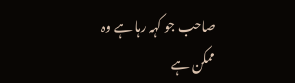صاحب جو کہہ رہا ہے وہ ممکن ہے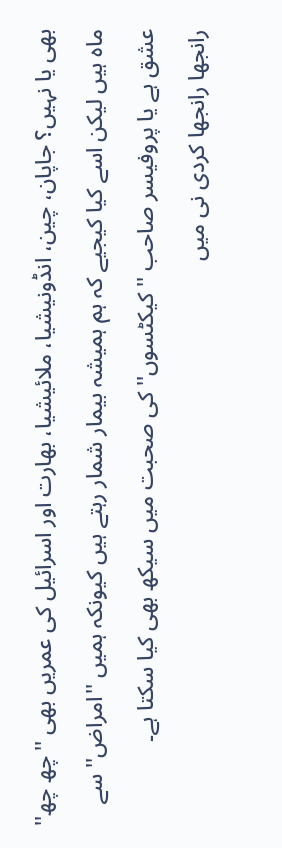بھی یا نہیں؟ جاپان، چین، انڈونیشیا، ملائیشیا، بھارت اور اسرائیل کی عمریں بھی ''چھ چھ'' ماہ ہیں لیکن اسے کیا کیجیے کہ ہم ہمیشہ بیمار شمار رہتے ہیں کیونکہ ہمیں ''امراض'' سے عشق ہے یا پروفیسر صاحب ''کیکٹسوں'' کی صحبت میں سیکھ بھی کیا سکتا ہے۔
رانجھا رانجھا کردی نی میں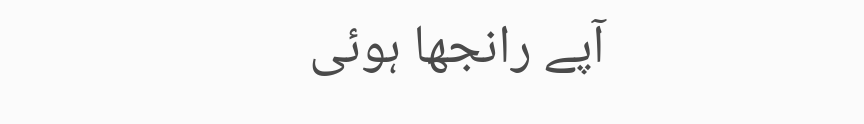آپے رانجھا ہوئی